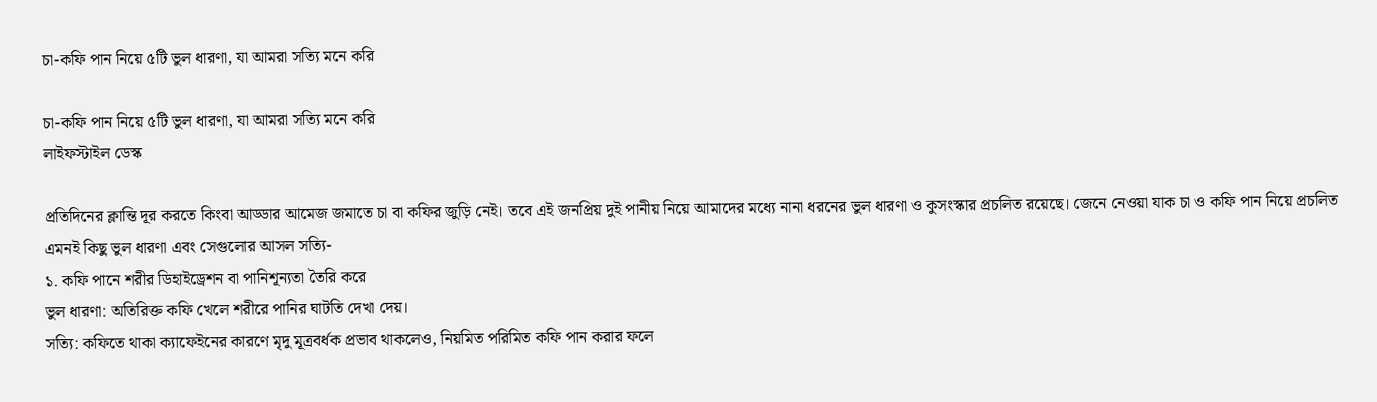চা-কফি পান নিয়ে ৫টি ভুল ধারণা, যা আমরা সত্যি মনে করি

চা-কফি পান নিয়ে ৫টি ভুল ধারণা, যা আমরা সত্যি মনে করি
লাইফস্টাইল ডেস্ক

প্রতিদিনের ক্লান্তি দূর করতে কিংবা আড্ডার আমেজ জমাতে চা বা কফির জুড়ি নেই। তবে এই জনপ্রিয় দুই পানীয় নিয়ে আমাদের মধ্যে নানা ধরনের ভুল ধারণা ও কুসংস্কার প্রচলিত রয়েছে। জেনে নেওয়া যাক চা ও কফি পান নিয়ে প্রচলিত এমনই কিছু ভুল ধারণা এবং সেগুলোর আসল সত্যি-
১. কফি পানে শরীর ডিহাইড্রেশন বা পানিশূন্যতা তৈরি করে
ভুল ধারণা: অতিরিক্ত কফি খেলে শরীরে পানির ঘাটতি দেখা দেয়।
সত্যি: কফিতে থাকা ক্যাফেইনের কারণে মৃদু মূত্রবর্ধক প্রভাব থাকলেও, নিয়মিত পরিমিত কফি পান করার ফলে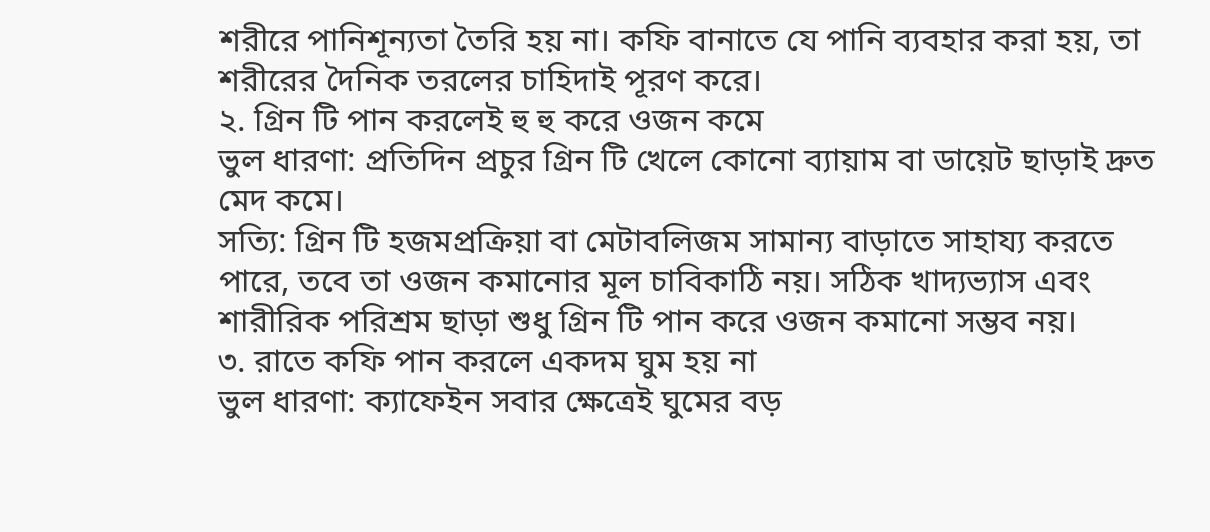শরীরে পানিশূন্যতা তৈরি হয় না। কফি বানাতে যে পানি ব্যবহার করা হয়, তা শরীরের দৈনিক তরলের চাহিদাই পূরণ করে।
২. গ্রিন টি পান করলেই হু হু করে ওজন কমে
ভুল ধারণা: প্রতিদিন প্রচুর গ্রিন টি খেলে কোনো ব্যায়াম বা ডায়েট ছাড়াই দ্রুত মেদ কমে।
সত্যি: গ্রিন টি হজমপ্রক্রিয়া বা মেটাবলিজম সামান্য বাড়াতে সাহায্য করতে পারে, তবে তা ওজন কমানোর মূল চাবিকাঠি নয়। সঠিক খাদ্যভ্যাস এবং শারীরিক পরিশ্রম ছাড়া শুধু গ্রিন টি পান করে ওজন কমানো সম্ভব নয়।
৩. রাতে কফি পান করলে একদম ঘুম হয় না
ভুল ধারণা: ক্যাফেইন সবার ক্ষেত্রেই ঘুমের বড়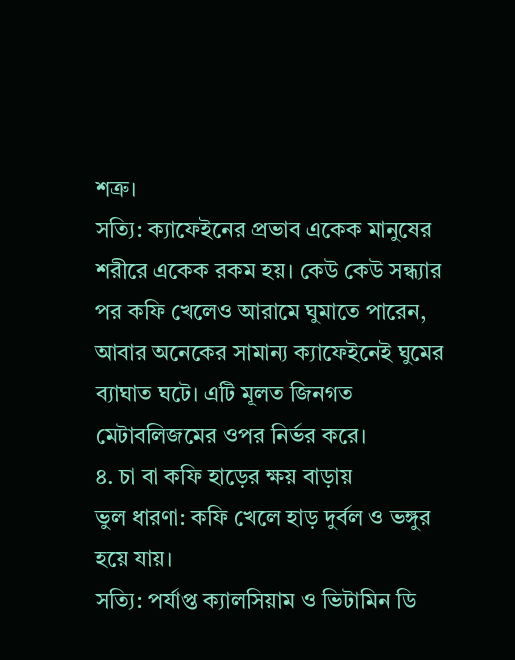শত্রু।
সত্যি: ক্যাফেইনের প্রভাব একেক মানুষের শরীরে একেক রকম হয়। কেউ কেউ সন্ধ্যার পর কফি খেলেও আরামে ঘুমাতে পারেন, আবার অনেকের সামান্য ক্যাফেইনেই ঘুমের ব্যাঘাত ঘটে। এটি মূলত জিনগত মেটাবলিজমের ওপর নির্ভর করে।
৪. চা বা কফি হাড়ের ক্ষয় বাড়ায়
ভুল ধারণা: কফি খেলে হাড় দুর্বল ও ভঙ্গুর হয়ে যায়।
সত্যি: পর্যাপ্ত ক্যালসিয়াম ও ভিটামিন ডি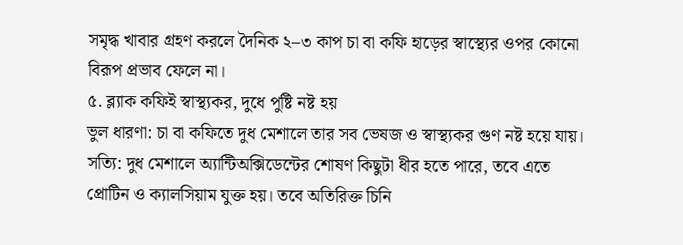সমৃদ্ধ খাবার গ্রহণ করলে দৈনিক ২–৩ কাপ চা বা কফি হাড়ের স্বাস্থ্যের ওপর কোনো বিরূপ প্রভাব ফেলে না।
৫. ব্ল্যাক কফিই স্বাস্থ্যকর, দুধে পুষ্টি নষ্ট হয়
ভুল ধারণা: চা বা কফিতে দুধ মেশালে তার সব ভেষজ ও স্বাস্থ্যকর গুণ নষ্ট হয়ে যায়।
সত্যি: দুধ মেশালে অ্যান্টিঅক্সিডেন্টের শোষণ কিছুটা ধীর হতে পারে, তবে এতে প্রোটিন ও ক্যালসিয়াম যুক্ত হয়। তবে অতিরিক্ত চিনি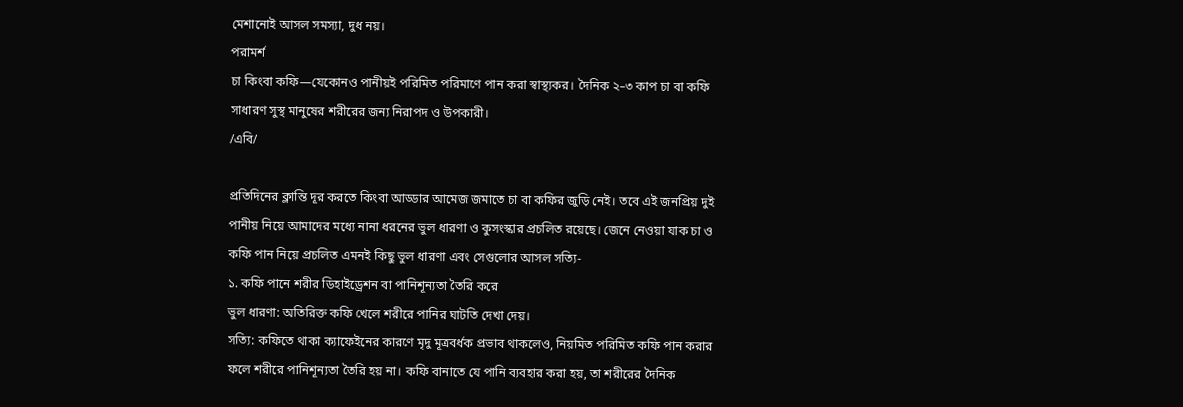মেশানোই আসল সমস্যা, দুধ নয়।
পরামর্শ
চা কিংবা কফি—যেকোনও পানীয়ই পরিমিত পরিমাণে পান করা স্বাস্থ্যকর। দৈনিক ২–৩ কাপ চা বা কফি সাধারণ সুস্থ মানুষের শরীরের জন্য নিরাপদ ও উপকারী।
/এবি/

প্রতিদিনের ক্লান্তি দূর করতে কিংবা আড্ডার আমেজ জমাতে চা বা কফির জুড়ি নেই। তবে এই জনপ্রিয় দুই পানীয় নিয়ে আমাদের মধ্যে নানা ধরনের ভুল ধারণা ও কুসংস্কার প্রচলিত রয়েছে। জেনে নেওয়া যাক চা ও কফি পান নিয়ে প্রচলিত এমনই কিছু ভুল ধারণা এবং সেগুলোর আসল সত্যি-
১. কফি পানে শরীর ডিহাইড্রেশন বা পানিশূন্যতা তৈরি করে
ভুল ধারণা: অতিরিক্ত কফি খেলে শরীরে পানির ঘাটতি দেখা দেয়।
সত্যি: কফিতে থাকা ক্যাফেইনের কারণে মৃদু মূত্রবর্ধক প্রভাব থাকলেও, নিয়মিত পরিমিত কফি পান করার ফলে শরীরে পানিশূন্যতা তৈরি হয় না। কফি বানাতে যে পানি ব্যবহার করা হয়, তা শরীরের দৈনিক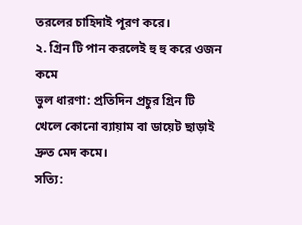তরলের চাহিদাই পূরণ করে।
২. গ্রিন টি পান করলেই হু হু করে ওজন কমে
ভুল ধারণা: প্রতিদিন প্রচুর গ্রিন টি খেলে কোনো ব্যায়াম বা ডায়েট ছাড়াই দ্রুত মেদ কমে।
সত্যি: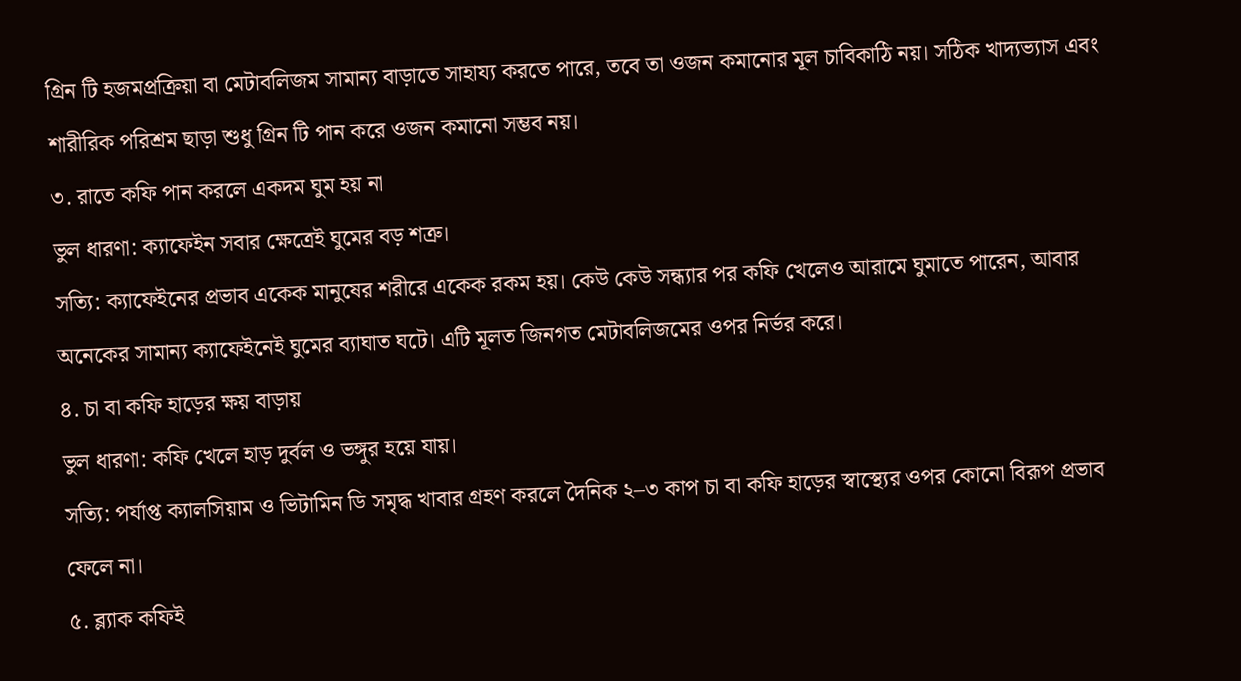গ্রিন টি হজমপ্রক্রিয়া বা মেটাবলিজম সামান্য বাড়াতে সাহায্য করতে পারে, তবে তা ওজন কমানোর মূল চাবিকাঠি নয়। সঠিক খাদ্যভ্যাস এবং শারীরিক পরিশ্রম ছাড়া শুধু গ্রিন টি পান করে ওজন কমানো সম্ভব নয়।
৩. রাতে কফি পান করলে একদম ঘুম হয় না
ভুল ধারণা: ক্যাফেইন সবার ক্ষেত্রেই ঘুমের বড় শত্রু।
সত্যি: ক্যাফেইনের প্রভাব একেক মানুষের শরীরে একেক রকম হয়। কেউ কেউ সন্ধ্যার পর কফি খেলেও আরামে ঘুমাতে পারেন, আবার অনেকের সামান্য ক্যাফেইনেই ঘুমের ব্যাঘাত ঘটে। এটি মূলত জিনগত মেটাবলিজমের ওপর নির্ভর করে।
৪. চা বা কফি হাড়ের ক্ষয় বাড়ায়
ভুল ধারণা: কফি খেলে হাড় দুর্বল ও ভঙ্গুর হয়ে যায়।
সত্যি: পর্যাপ্ত ক্যালসিয়াম ও ভিটামিন ডি সমৃদ্ধ খাবার গ্রহণ করলে দৈনিক ২–৩ কাপ চা বা কফি হাড়ের স্বাস্থ্যের ওপর কোনো বিরূপ প্রভাব ফেলে না।
৫. ব্ল্যাক কফিই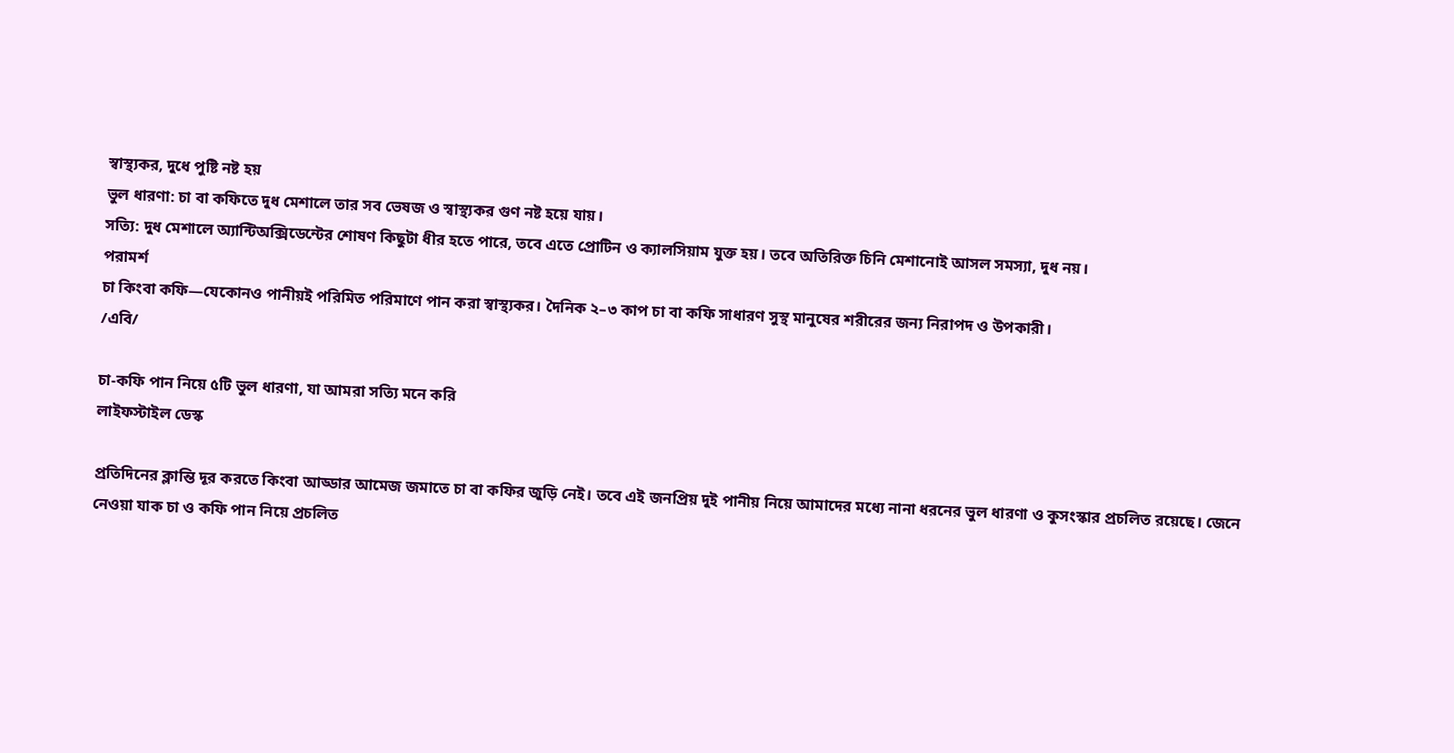স্বাস্থ্যকর, দুধে পুষ্টি নষ্ট হয়
ভুল ধারণা: চা বা কফিতে দুধ মেশালে তার সব ভেষজ ও স্বাস্থ্যকর গুণ নষ্ট হয়ে যায়।
সত্যি: দুধ মেশালে অ্যান্টিঅক্সিডেন্টের শোষণ কিছুটা ধীর হতে পারে, তবে এতে প্রোটিন ও ক্যালসিয়াম যুক্ত হয়। তবে অতিরিক্ত চিনি মেশানোই আসল সমস্যা, দুধ নয়।
পরামর্শ
চা কিংবা কফি—যেকোনও পানীয়ই পরিমিত পরিমাণে পান করা স্বাস্থ্যকর। দৈনিক ২–৩ কাপ চা বা কফি সাধারণ সুস্থ মানুষের শরীরের জন্য নিরাপদ ও উপকারী।
/এবি/

চা-কফি পান নিয়ে ৫টি ভুল ধারণা, যা আমরা সত্যি মনে করি
লাইফস্টাইল ডেস্ক

প্রতিদিনের ক্লান্তি দূর করতে কিংবা আড্ডার আমেজ জমাতে চা বা কফির জুড়ি নেই। তবে এই জনপ্রিয় দুই পানীয় নিয়ে আমাদের মধ্যে নানা ধরনের ভুল ধারণা ও কুসংস্কার প্রচলিত রয়েছে। জেনে নেওয়া যাক চা ও কফি পান নিয়ে প্রচলিত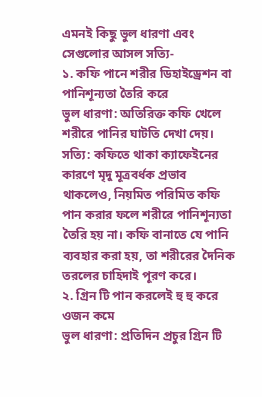এমনই কিছু ভুল ধারণা এবং সেগুলোর আসল সত্যি-
১. কফি পানে শরীর ডিহাইড্রেশন বা পানিশূন্যতা তৈরি করে
ভুল ধারণা: অতিরিক্ত কফি খেলে শরীরে পানির ঘাটতি দেখা দেয়।
সত্যি: কফিতে থাকা ক্যাফেইনের কারণে মৃদু মূত্রবর্ধক প্রভাব থাকলেও, নিয়মিত পরিমিত কফি পান করার ফলে শরীরে পানিশূন্যতা তৈরি হয় না। কফি বানাতে যে পানি ব্যবহার করা হয়, তা শরীরের দৈনিক তরলের চাহিদাই পূরণ করে।
২. গ্রিন টি পান করলেই হু হু করে ওজন কমে
ভুল ধারণা: প্রতিদিন প্রচুর গ্রিন টি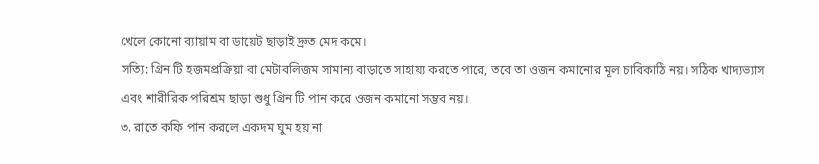খেলে কোনো ব্যায়াম বা ডায়েট ছাড়াই দ্রুত মেদ কমে।
সত্যি: গ্রিন টি হজমপ্রক্রিয়া বা মেটাবলিজম সামান্য বাড়াতে সাহায্য করতে পারে, তবে তা ওজন কমানোর মূল চাবিকাঠি নয়। সঠিক খাদ্যভ্যাস এবং শারীরিক পরিশ্রম ছাড়া শুধু গ্রিন টি পান করে ওজন কমানো সম্ভব নয়।
৩. রাতে কফি পান করলে একদম ঘুম হয় না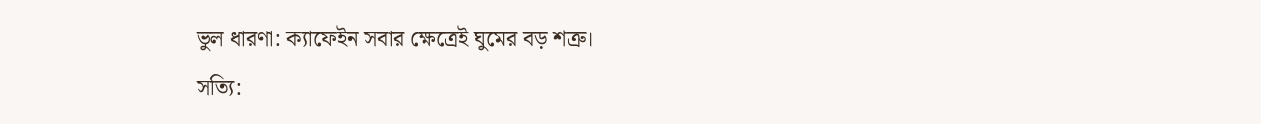ভুল ধারণা: ক্যাফেইন সবার ক্ষেত্রেই ঘুমের বড় শত্রু।
সত্যি: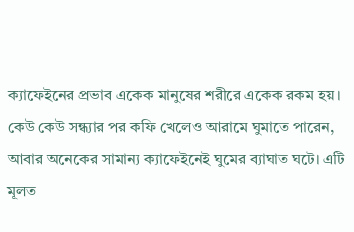ক্যাফেইনের প্রভাব একেক মানুষের শরীরে একেক রকম হয়। কেউ কেউ সন্ধ্যার পর কফি খেলেও আরামে ঘুমাতে পারেন, আবার অনেকের সামান্য ক্যাফেইনেই ঘুমের ব্যাঘাত ঘটে। এটি মূলত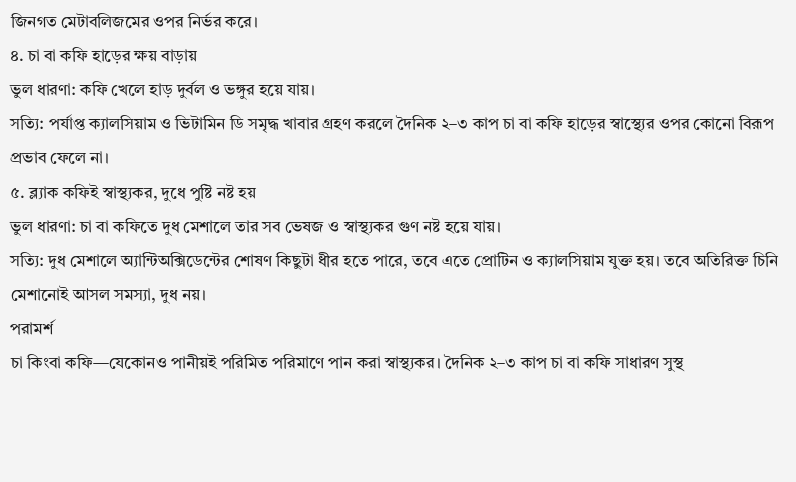জিনগত মেটাবলিজমের ওপর নির্ভর করে।
৪. চা বা কফি হাড়ের ক্ষয় বাড়ায়
ভুল ধারণা: কফি খেলে হাড় দুর্বল ও ভঙ্গুর হয়ে যায়।
সত্যি: পর্যাপ্ত ক্যালসিয়াম ও ভিটামিন ডি সমৃদ্ধ খাবার গ্রহণ করলে দৈনিক ২–৩ কাপ চা বা কফি হাড়ের স্বাস্থ্যের ওপর কোনো বিরূপ প্রভাব ফেলে না।
৫. ব্ল্যাক কফিই স্বাস্থ্যকর, দুধে পুষ্টি নষ্ট হয়
ভুল ধারণা: চা বা কফিতে দুধ মেশালে তার সব ভেষজ ও স্বাস্থ্যকর গুণ নষ্ট হয়ে যায়।
সত্যি: দুধ মেশালে অ্যান্টিঅক্সিডেন্টের শোষণ কিছুটা ধীর হতে পারে, তবে এতে প্রোটিন ও ক্যালসিয়াম যুক্ত হয়। তবে অতিরিক্ত চিনি মেশানোই আসল সমস্যা, দুধ নয়।
পরামর্শ
চা কিংবা কফি—যেকোনও পানীয়ই পরিমিত পরিমাণে পান করা স্বাস্থ্যকর। দৈনিক ২–৩ কাপ চা বা কফি সাধারণ সুস্থ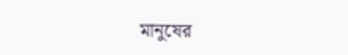মানুষের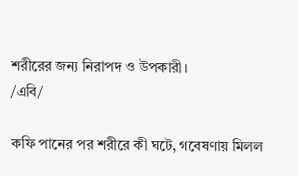শরীরের জন্য নিরাপদ ও উপকারী।
/এবি/

কফি পানের পর শরীরে কী ঘটে, গবেষণায় মিলল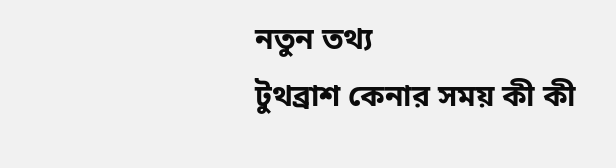নতুন তথ্য
টুথব্রাশ কেনার সময় কী কী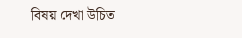বিষয় দেখা উচিত